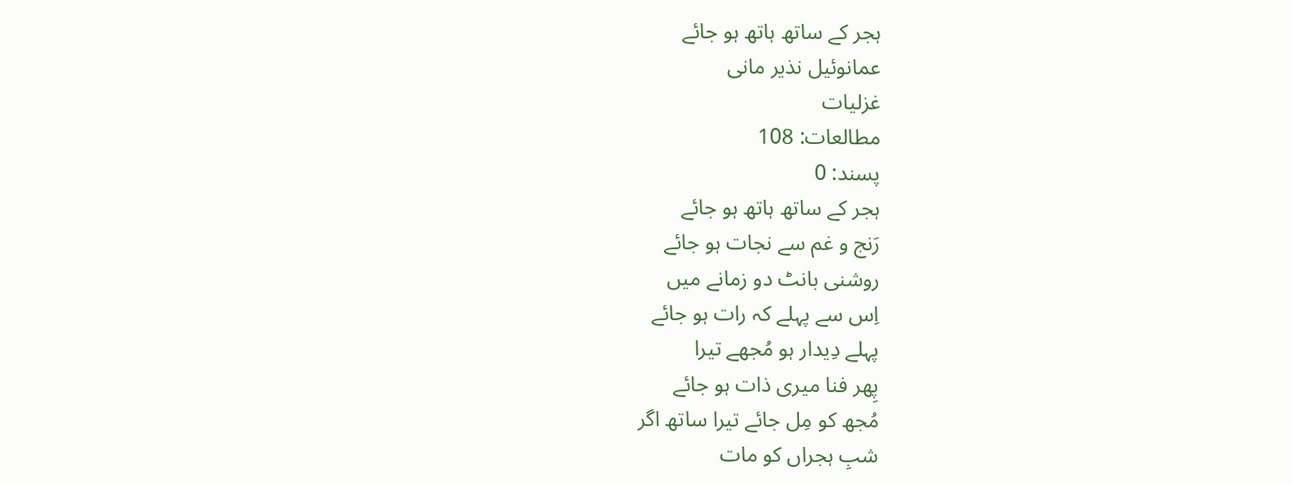ہجر کے ساتھ ہاتھ ہو جائے
عمانوئیل نذیر مانی
غزلیات
مطالعات: 108
پسند: 0
ہجر کے ساتھ ہاتھ ہو جائے
رَنج و غم سے نجات ہو جائے
روشنی بانٹ دو زمانے میں
اِس سے پہلے کہ رات ہو جائے
پہلے دِیدار ہو مُجھے تیرا
پِھر فنا میری ذات ہو جائے
مُجھ کو مِل جائے تیرا ساتھ اگر
شبِ ہجراں کو مات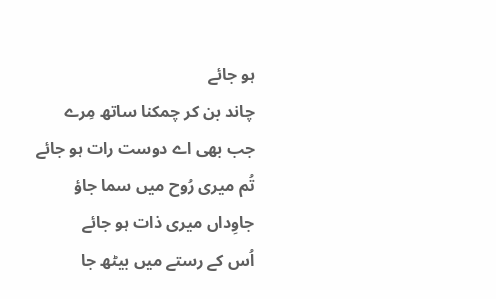ہو جائے
چاند بن کر چمکنا ساتھ مِرے
جب بھی اے دوست رات ہو جائے
تُم میری رُوح میں سما جاؤ
جاوِداں میری ذات ہو جائے
اُس کے رستے میں بیٹھ جا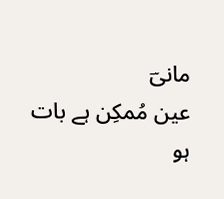مانیؔ
عین مُمکِن ہے بات ہو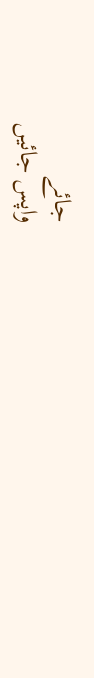جائے
واپس جائیں